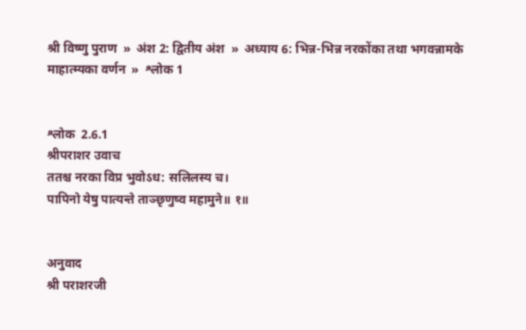श्री विष्णु पुराण  »  अंश 2: द्वितीय अंश  »  अध्याय 6: भिन्न-भिन्न नरकोंका तथा भगवन्नामके माहात्म्यका वर्णन  »  श्लोक 1


श्लोक  2.6.1
श्रीपराशर उवाच
ततश्च नरका विप्र भुवोऽध: सलिलस्य च।
पापिनो येषु पात्यन्ते ताञ्छृणुष्व महामुने॥ १॥


अनुवाद
श्री पराशरजी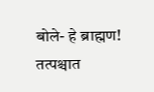बोले- हे ब्राह्मण! तत्पश्चात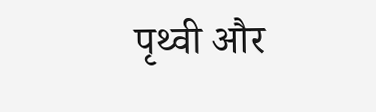पृथ्वी और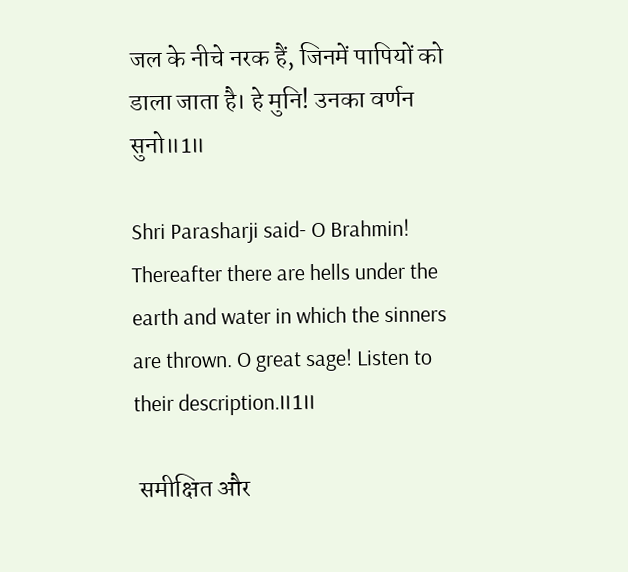जल के नीचे नरक हैं, जिनमें पापियों को डाला जाता है। हे मुनि! उनका वर्णन सुनो॥1॥

Shri Parasharji said- O Brahmin! Thereafter there are hells under the earth and water in which the sinners are thrown. O great sage! Listen to their description.॥1॥

 समीक्षित और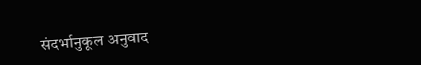संदर्भानुकूल अनुवाद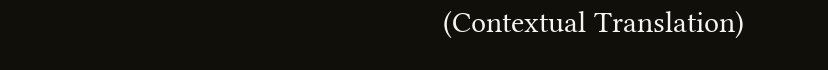(Contextual Translation)